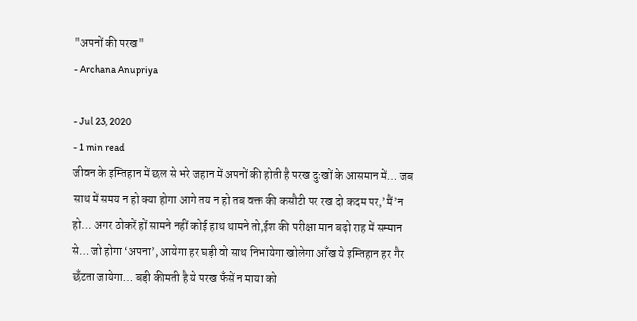"अपनों की परख"
- Archana Anupriya

- Jul 23, 2020
- 1 min read
जीवन के इम्तिहान में छल से भरे जहान में अपनों की होती है परख दुःखों के आसमान में… जब साथ में समय न हो क्या होगा आगे तय न हो तब वक्त की कसौटी पर रख दो कदम पर,’मैं’न हो… अगर ठोकरें हों सामने नहीं कोई हाथ थामने तो,ईश की परीक्षा मान बढ़ो राह में सम्मान से… जो होगा ‘अपना’, आयेगा हर घड़ी वो साथ निभायेगा खोलेगा आँख ये इम्तिहान हर गैर छँटता जायेगा… बड़ी कीमती है ये परख फँसें न माया को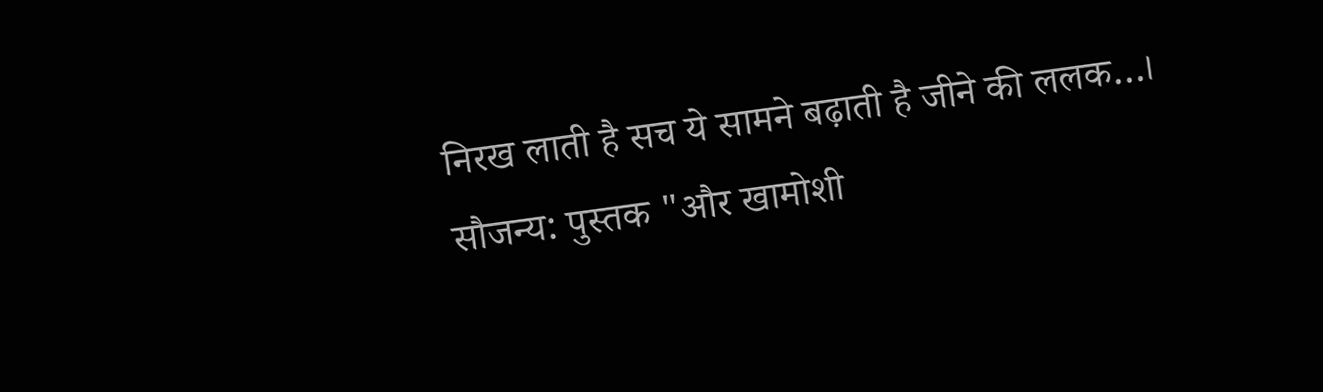निरख लाती है सच ये सामने बढ़ाती है जीने की ललक…।
सौजन्य: पुस्तक "और खामोशी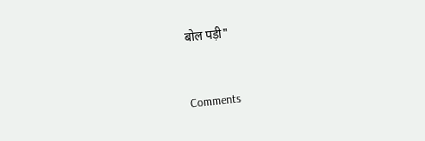बोल पड़ी"


Comments